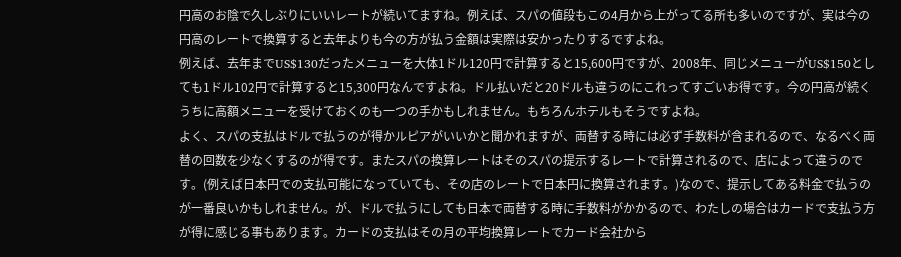円高のお陰で久しぶりにいいレートが続いてますね。例えば、スパの値段もこの4月から上がってる所も多いのですが、実は今の円高のレートで換算すると去年よりも今の方が払う金額は実際は安かったりするですよね。
例えば、去年までUS$130だったメニューを大体1ドル120円で計算すると15,600円ですが、2008年、同じメニューがUS$150としても1ドル102円で計算すると15,300円なんですよね。ドル払いだと20ドルも違うのにこれってすごいお得です。今の円高が続くうちに高額メニューを受けておくのも一つの手かもしれません。もちろんホテルもそうですよね。
よく、スパの支払はドルで払うのが得かルピアがいいかと聞かれますが、両替する時には必ず手数料が含まれるので、なるべく両替の回数を少なくするのが得です。またスパの換算レートはそのスパの提示するレートで計算されるので、店によって違うのです。(例えば日本円での支払可能になっていても、その店のレートで日本円に換算されます。)なので、提示してある料金で払うのが一番良いかもしれません。が、ドルで払うにしても日本で両替する時に手数料がかかるので、わたしの場合はカードで支払う方が得に感じる事もあります。カードの支払はその月の平均換算レートでカード会社から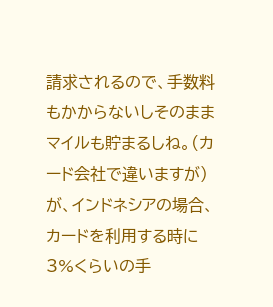請求されるので、手数料もかからないしそのままマイルも貯まるしね。(カード会社で違いますが)
が、インドネシアの場合、カードを利用する時に3%くらいの手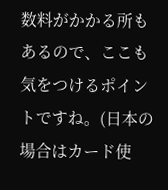数料がかかる所もあるので、ここも気をつけるポイントですね。(日本の場合はカード使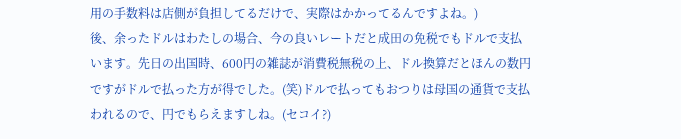用の手数料は店側が負担してるだけで、実際はかかってるんですよね。)
後、余ったドルはわたしの場合、今の良いレートだと成田の免税でもドルで支払います。先日の出国時、600円の雑誌が消費税無税の上、ドル換算だとほんの数円ですがドルで払った方が得でした。(笑)ドルで払ってもおつりは母国の通貨で支払われるので、円でもらえますしね。(セコイ?)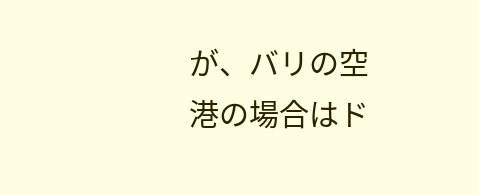が、バリの空港の場合はド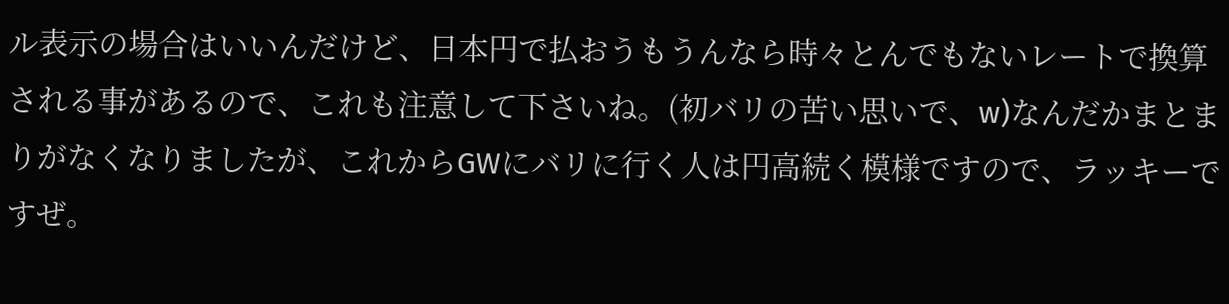ル表示の場合はいいんだけど、日本円で払おうもうんなら時々とんでもないレートで換算される事があるので、これも注意して下さいね。(初バリの苦い思いで、w)なんだかまとまりがなくなりましたが、これからGWにバリに行く人は円高続く模様ですので、ラッキーですぜ。